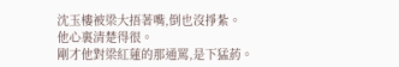沈玉樓被梁大捂著嘴,倒也沒掙紮。
他心裏清楚得很。
剛才他對梁紅蓮的那通罵,是下猛葯。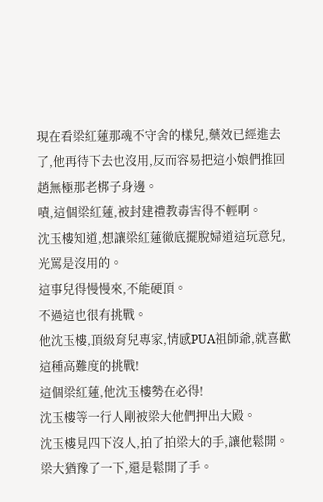現在看梁紅蓮那魂不守舍的樣兒,藥效已經進去了,他再待下去也沒用,反而容易把這小娘們推回趙無極那老梆子身邊。
嘖,這個梁紅蓮,被封建禮教毒害得不輕啊。
沈玉樓知道,想讓梁紅蓮徹底擺脫婦道這玩意兒,光罵是沒用的。
這事兒得慢慢來,不能硬頂。
不過這也很有挑戰。
他沈玉樓,頂級育兒專家,情感PUA祖師爺,就喜歡這種高難度的挑戰!
這個梁紅蓮,他沈玉樓勢在必得!
沈玉樓等一行人剛被梁大他們押出大殿。
沈玉樓見四下沒人,拍了拍梁大的手,讓他鬆開。
梁大猶豫了一下,還是鬆開了手。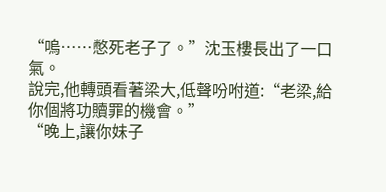“嗚……憋死老子了。”沈玉樓長出了一口氣。
說完,他轉頭看著梁大,低聲吩咐道:“老梁,給你個將功贖罪的機會。”
“晚上,讓你妹子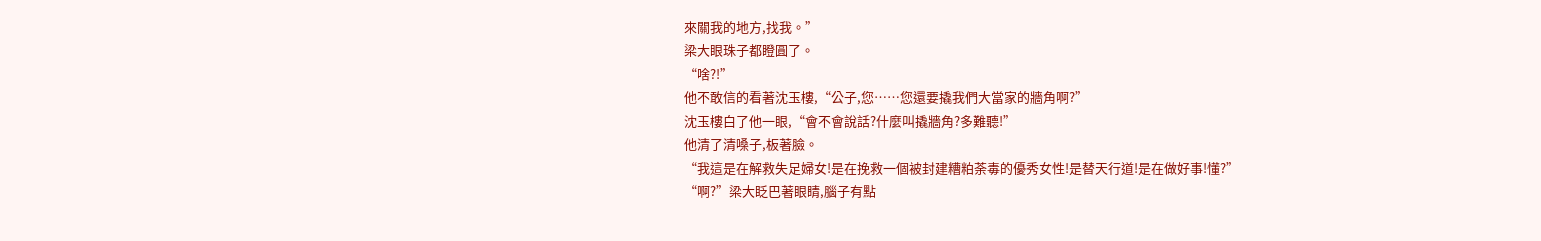來關我的地方,找我。”
梁大眼珠子都瞪圓了。
“啥?!”
他不敢信的看著沈玉樓,“公子,您……您還要撬我們大當家的牆角啊?”
沈玉樓白了他一眼,“會不會說話?什麼叫撬牆角?多難聽!”
他清了清嗓子,板著臉。
“我這是在解救失足婦女!是在挽救一個被封建糟粕荼毒的優秀女性!是替天行道!是在做好事!懂?”
“啊?”梁大眨巴著眼睛,腦子有點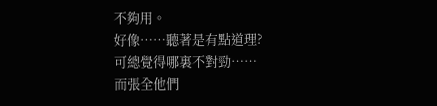不夠用。
好像……聽著是有點道理?
可總覺得哪裏不對勁……
而張全他們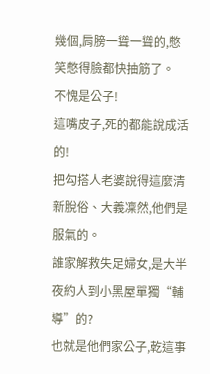幾個,肩膀一聳一聳的,憋笑憋得臉都快抽筋了。
不愧是公子!
這嘴皮子,死的都能說成活的!
把勾搭人老婆說得這麼清新脫俗、大義凜然,他們是服氣的。
誰家解救失足婦女,是大半夜約人到小黑屋單獨“輔導”的?
也就是他們家公子,乾這事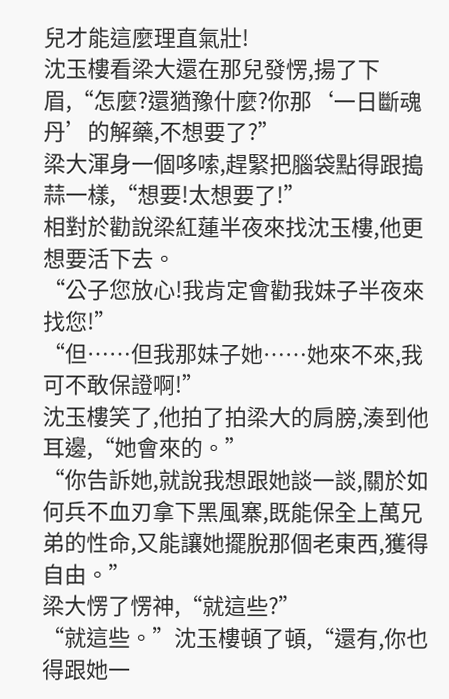兒才能這麼理直氣壯!
沈玉樓看梁大還在那兒發愣,揚了下眉,“怎麼?還猶豫什麼?你那‘一日斷魂丹’的解藥,不想要了?”
梁大渾身一個哆嗦,趕緊把腦袋點得跟搗蒜一樣,“想要!太想要了!”
相對於勸說梁紅蓮半夜來找沈玉樓,他更想要活下去。
“公子您放心!我肯定會勸我妹子半夜來找您!”
“但……但我那妹子她……她來不來,我可不敢保證啊!”
沈玉樓笑了,他拍了拍梁大的肩膀,湊到他耳邊,“她會來的。”
“你告訴她,就說我想跟她談一談,關於如何兵不血刃拿下黑風寨,既能保全上萬兄弟的性命,又能讓她擺脫那個老東西,獲得自由。”
梁大愣了愣神,“就這些?”
“就這些。”沈玉樓頓了頓,“還有,你也得跟她一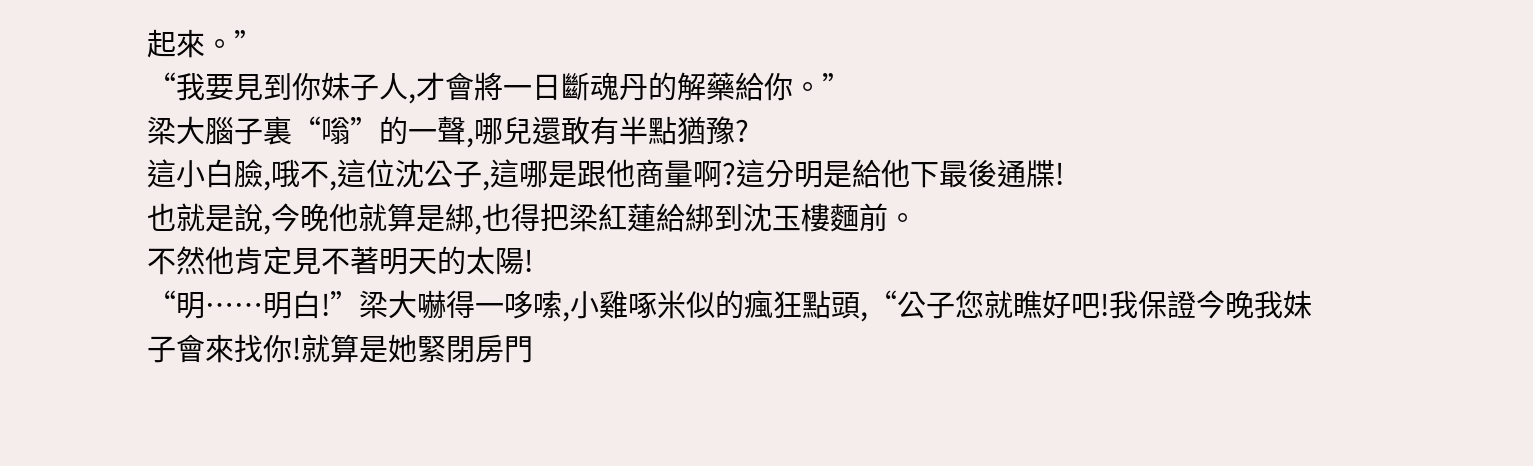起來。”
“我要見到你妹子人,才會將一日斷魂丹的解藥給你。”
梁大腦子裏“嗡”的一聲,哪兒還敢有半點猶豫?
這小白臉,哦不,這位沈公子,這哪是跟他商量啊?這分明是給他下最後通牒!
也就是說,今晚他就算是綁,也得把梁紅蓮給綁到沈玉樓麵前。
不然他肯定見不著明天的太陽!
“明……明白!”梁大嚇得一哆嗦,小雞啄米似的瘋狂點頭,“公子您就瞧好吧!我保證今晚我妹子會來找你!就算是她緊閉房門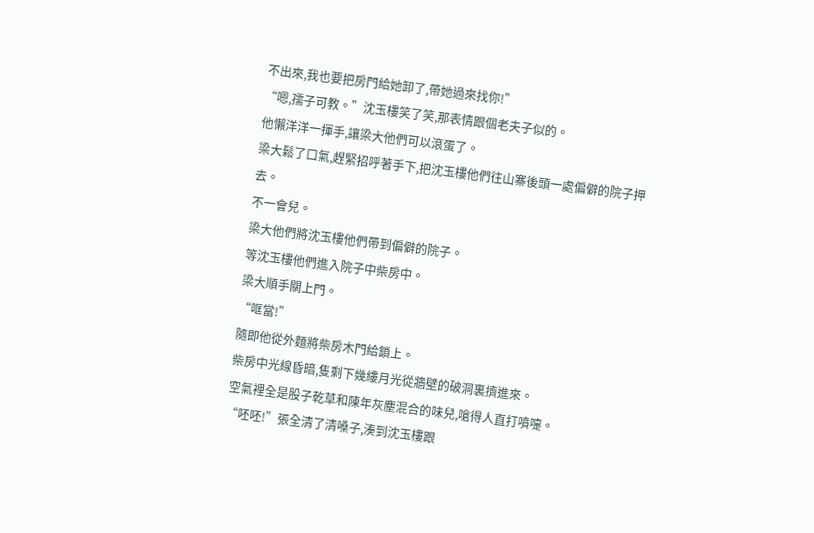不出來,我也要把房門給她卸了,帶她過來找你!”
“嗯,孺子可教。”沈玉樓笑了笑,那表情跟個老夫子似的。
他懶洋洋一揮手,讓梁大他們可以滾蛋了。
梁大鬆了口氣,趕緊招呼著手下,把沈玉樓他們往山寨後頭一處偏僻的院子押去。
不一會兒。
梁大他們將沈玉樓他們帶到偏僻的院子。
等沈玉樓他們進入院子中柴房中。
梁大順手關上門。
“哐當!”
隨即他從外麵將柴房木門給鎖上。
柴房中光線昏暗,隻剩下幾縷月光從牆壁的破洞裏擠進來。
空氣裡全是股子乾草和陳年灰塵混合的味兒,嗆得人直打噴嚏。
“呸呸!”張全清了清嗓子,湊到沈玉樓跟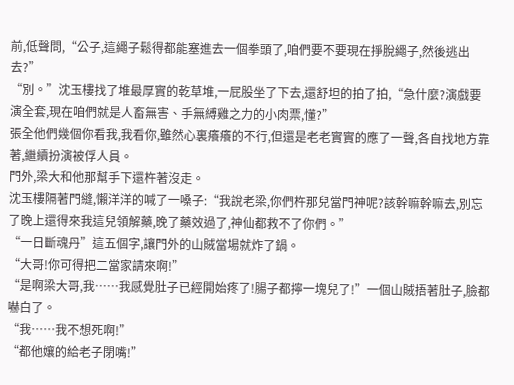前,低聲問,“公子,這繩子鬆得都能塞進去一個拳頭了,咱們要不要現在掙脫繩子,然後逃出去?”
“別。”沈玉樓找了堆最厚實的乾草堆,一屁股坐了下去,還舒坦的拍了拍,“急什麼?演戲要演全套,現在咱們就是人畜無害、手無縛雞之力的小肉票,懂?”
張全他們幾個你看我,我看你,雖然心裏癢癢的不行,但還是老老實實的應了一聲,各自找地方靠著,繼續扮演被俘人員。
門外,梁大和他那幫手下還杵著沒走。
沈玉樓隔著門縫,懶洋洋的喊了一嗓子:“我說老梁,你們杵那兒當門神呢?該幹嘛幹嘛去,別忘了晚上還得來我這兒領解藥,晚了藥效過了,神仙都救不了你們。”
“一日斷魂丹”這五個字,讓門外的山賊當場就炸了鍋。
“大哥!你可得把二當家請來啊!”
“是啊梁大哥,我……我感覺肚子已經開始疼了!腸子都擰一塊兒了!”一個山賊捂著肚子,臉都嚇白了。
“我……我不想死啊!”
“都他孃的給老子閉嘴!”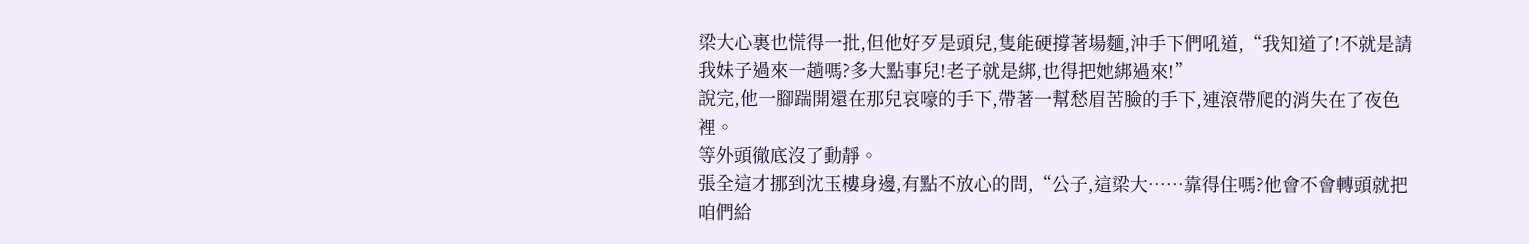梁大心裏也慌得一批,但他好歹是頭兒,隻能硬撐著場麵,沖手下們吼道,“我知道了!不就是請我妹子過來一趟嗎?多大點事兒!老子就是綁,也得把她綁過來!”
說完,他一腳踹開還在那兒哀嚎的手下,帶著一幫愁眉苦臉的手下,連滾帶爬的消失在了夜色裡。
等外頭徹底沒了動靜。
張全這才挪到沈玉樓身邊,有點不放心的問,“公子,這梁大……靠得住嗎?他會不會轉頭就把咱們給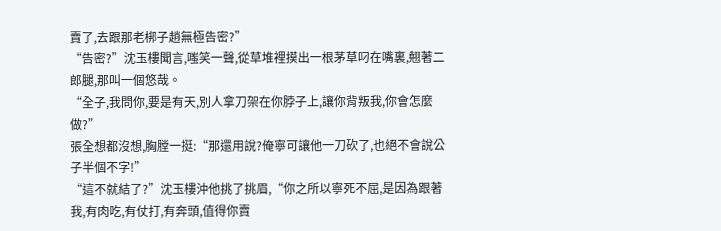賣了,去跟那老梆子趙無極告密?”
“告密?”沈玉樓聞言,嗤笑一聲,從草堆裡摸出一根茅草叼在嘴裏,翹著二郎腿,那叫一個悠哉。
“全子,我問你,要是有天,別人拿刀架在你脖子上,讓你背叛我,你會怎麼做?”
張全想都沒想,胸膛一挺:“那還用說?俺寧可讓他一刀砍了,也絕不會說公子半個不字!”
“這不就結了?”沈玉樓沖他挑了挑眉,“你之所以寧死不屈,是因為跟著我,有肉吃,有仗打,有奔頭,值得你賣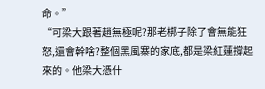命。”
“可梁大跟著趙無極呢?那老梆子除了會無能狂怒,還會幹啥?整個黑風寨的家底,都是梁紅蓮撐起來的。他梁大憑什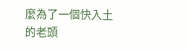麼為了一個快入土的老頭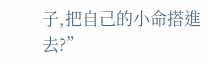子,把自己的小命搭進去?”